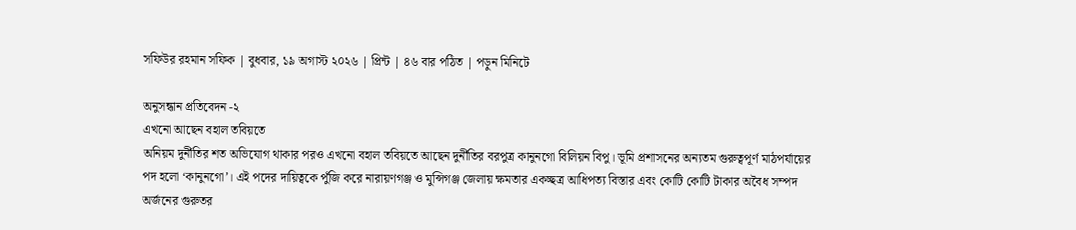সফিউর রহমান সফিক | বুধবার, ১৯ অগাস্ট ২০২৬ | প্রিন্ট | ৪৬ বার পঠিত | পড়ুন মিনিটে

অনুসন্ধান প্রতিবেদন -২
এখনো আছেন বহাল তবিয়তে
অনিয়ম দুর্নীতির শত অভিযোগ থাকার পরও এখনো বহাল তবিয়তে আছেন দুর্নীতির বরপুত্র কানুনগো বিলিয়ন বিপু। ভূমি প্রশাসনের অন্যতম গুরুত্বপূর্ণ মাঠপর্যায়ের পদ হলো ‘কানুনগো’। এই পদের দায়িত্বকে পুঁজি করে নারায়ণগঞ্জ ও মুন্সিগঞ্জ জেলায় ক্ষমতার একচ্ছত্র আধিপত্য বিস্তার এবং কোটি কোটি টাকার অবৈধ সম্পদ অর্জনের গুরুতর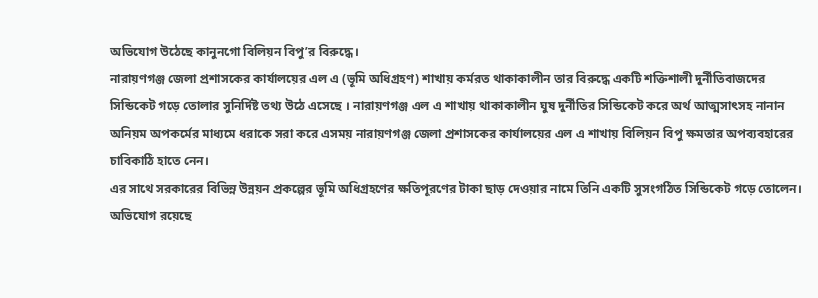অভিযোগ উঠেছে কানুনগো বিলিয়ন বিপু’র বিরুদ্ধে।
নারায়ণগঞ্জ জেলা প্রশাসকের কার্যালয়ের এল এ (ভূমি অধিগ্রহণ) শাখায় কর্মরত থাকাকালীন তার বিরুদ্ধে একটি শক্তিশালী দুর্নীতিবাজদের সিন্ডিকেট গড়ে তোলার সুনির্দিষ্ট তথ্য উঠে এসেছে । নারায়ণগঞ্জ এল এ শাখায় থাকাকালীন ঘুষ দুর্নীতির সিন্ডিকেট করে অর্থ আত্মসাৎসহ নানান অনিয়ম অপকর্মের মাধ্যমে ধরাকে সরা করে এসময় নারায়ণগঞ্জ জেলা প্রশাসকের কার্যালয়ের এল এ শাখায় বিলিয়ন বিপু ক্ষমতার অপব্যবহারের চাবিকাঠি হাতে নেন।
এর সাথে সরকারের বিভিন্ন উন্নয়ন প্রকল্পের ভূমি অধিগ্রহণের ক্ষতিপূরণের টাকা ছাড় দেওয়ার নামে তিনি একটি সুসংগঠিত সিন্ডিকেট গড়ে তোলেন। অভিযোগ রয়েছে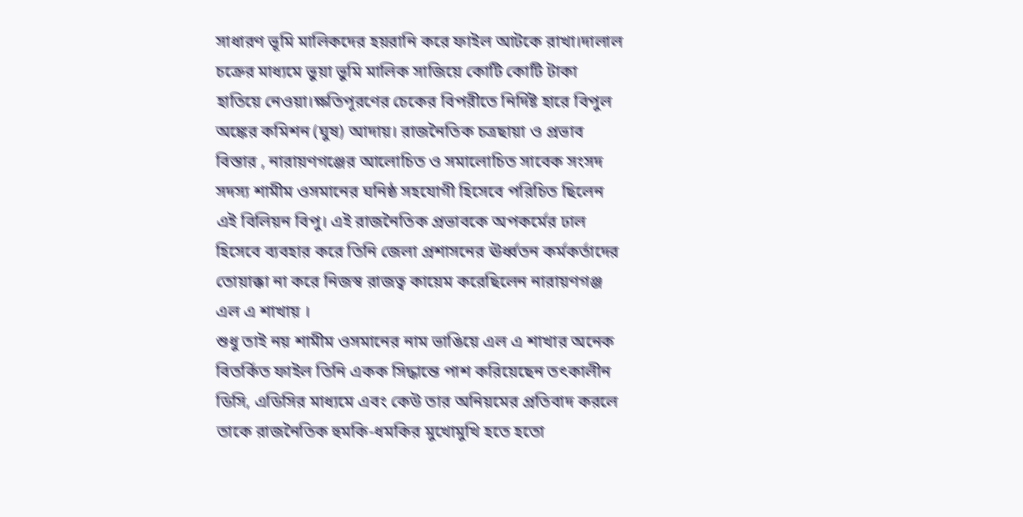সাধারণ ভূমি মালিকদের হয়রানি করে ফাইল আটকে রাখা।দালাল চক্রের মাধ্যমে ভুয়া ভুমি মালিক সাজিয়ে কোটি কোটি টাকা হাতিয়ে নেওয়া।ক্ষতিপূরণের চেকের বিপরীতে নির্দিষ্ট হারে বিপুল অঙ্কের কমিশন (ঘুষ) আদায়। রাজনৈতিক চত্রছায়া ও প্রভাব বিস্তার , নারায়ণগঞ্জের আলোচিত ও সমালোচিত সাবেক সংসদ সদস্য শামীম ওসমানের ঘনিষ্ঠ সহযোগী হিসেবে পরিচিত ছিলেন এই বিলিয়ন বিপু। এই রাজনৈতিক প্রভাবকে অপকর্মের ঢাল হিসেবে ব্যবহার করে তিনি জেলা প্রশাসনের ঊর্ধ্বতন কর্মকর্তাদের তোয়াক্কা না করে নিজস্ব রাজত্ব কায়েম করেছিলেন নারায়ণগঞ্জ এল এ শাখায় ।
শুধু তাই নয় শামীম ওসমানের নাম ভাঙিয়ে এল এ শাখার অনেক বিতর্কিত ফাইল তিনি একক সিদ্ধান্তে পাশ করিয়েছেন তৎকালীন ডিসি, এডিসির মাধ্যমে এবং কেউ তার অনিয়মের প্রতিবাদ করলে তাকে রাজনৈতিক হুমকি-ধমকির মুখোমুখি হতে হতো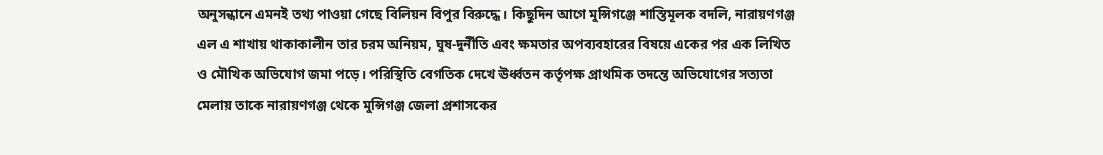অনুসন্ধানে এমনই তথ্য পাওয়া গেছে বিলিয়ন বিপুর বিরুদ্ধে। কিছুদিন আগে মুন্সিগঞ্জে শাস্তিমূলক বদলি, নারায়ণগঞ্জ এল এ শাখায় থাকাকালীন তার চরম অনিয়ম, ঘুষ-দুর্নীতি এবং ক্ষমতার অপব্যবহারের বিষয়ে একের পর এক লিখিত ও মৌখিক অভিযোগ জমা পড়ে। পরিস্থিতি বেগতিক দেখে ঊর্ধ্বতন কর্তৃপক্ষ প্রাথমিক তদন্তে অভিযোগের সত্যতা মেলায় তাকে নারায়ণগঞ্জ থেকে মুন্সিগঞ্জ জেলা প্রশাসকের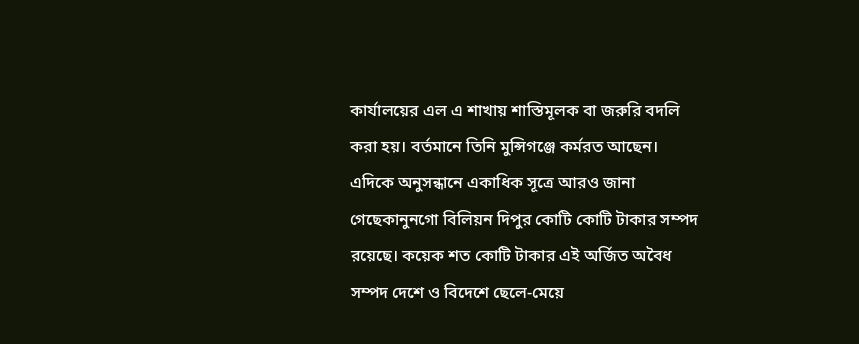কার্যালয়ের এল এ শাখায় শাস্তিমূলক বা জরুরি বদলি করা হয়। বর্তমানে তিনি মুন্সিগঞ্জে কর্মরত আছেন।
এদিকে অনুসন্ধানে একাধিক সূত্রে আরও জানা গেছেকানুনগো বিলিয়ন দিপুর কোটি কোটি টাকার সম্পদ রয়েছে। কয়েক শত কোটি টাকার এই অর্জিত অবৈধ সম্পদ দেশে ও বিদেশে ছেলে-মেয়ে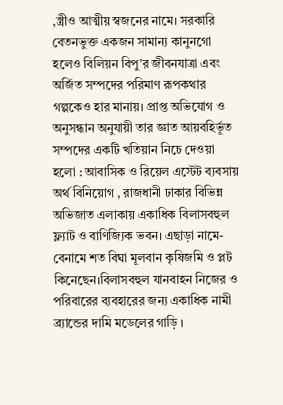,স্ত্রীও আত্মীয় স্বজনের নামে। সরকারি বেতনভুক্ত একজন সামান্য কানুনগো হলেও বিলিয়ন বিপু’র জীবনযাত্রা এবং অর্জিত সম্পদের পরিমাণ রূপকথার গল্পকেও হার মানায়। প্রাপ্ত অভিযোগ ও অনুসন্ধান অনুযায়ী তার জ্ঞাত আয়বহির্ভূত সম্পদের একটি খতিয়ান নিচে দেওয়া হলো : আবাসিক ও রিয়েল এস্টেট ব্যবসায় অর্থ বিনিয়োগ , রাজধানী ঢাকার বিভিন্ন অভিজাত এলাকায় একাধিক বিলাসবহুল ফ্ল্যাট ও বাণিজ্যিক ভবন। এছাড়া নামে-বেনামে শত বিঘা মূলবান কৃষিজমি ও প্লট কিনেছেন।বিলাসবহুল যানবাহন নিজের ও পরিবারের ব্যবহারের জন্য একাধিক নামী ব্র্যান্ডের দামি মডেলের গাড়ি ।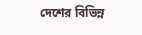দেশের বিভিন্ন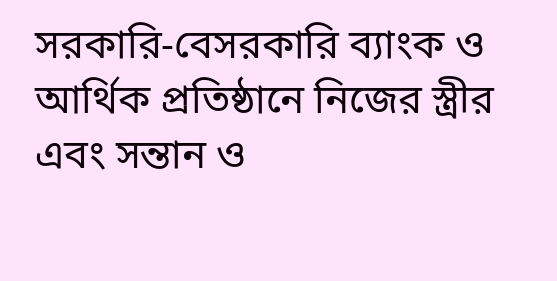সরকারি-বেসরকারি ব্যাংক ও আর্থিক প্রতিষ্ঠানে নিজের স্ত্রীর এবং সন্তান ও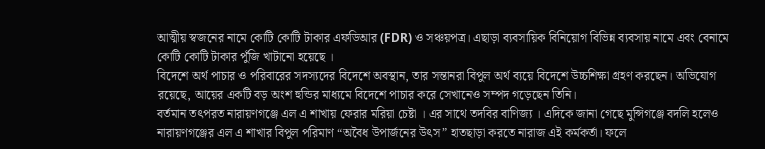আত্মীয় স্বজনের নামে কোটি কোটি টাকার এফডিআর (FDR) ও সঞ্চয়পত্র। এছাড়া ব্যবসায়িক বিনিয়োগ বিভিন্ন ব্যবসায় নামে এবং বেনামে কোটি কোটি টাকার পুঁজি খাটানো হয়েছে ।
বিদেশে অর্থ পাচার ও পরিবারের সদস্যদের বিদেশে অবস্থান, তার সন্তানরা বিপুল অর্থ ব্যয়ে বিদেশে উচ্চশিক্ষা গ্রহণ করছেন। অভিযোগ রয়েছে, আয়ের একটি বড় অংশ হুন্ডির মাধ্যমে বিদেশে পাচার করে সেখানেও সম্পদ গড়েছেন তিনি।
বর্তমান তৎপরত নারায়ণগঞ্জে এল এ শাখায় ফেরার মরিয়া চেষ্টা । এর সাথে তদবির বাণিজ্য । এদিকে জানা গেছে মুন্সিগঞ্জে বদলি হলেও নারায়ণগঞ্জের এল এ শাখার বিপুল পরিমাণ “অবৈধ উপার্জনের উৎস” হাতছাড়া করতে নারাজ এই কর্মকর্তা। ফলে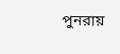পুনরায়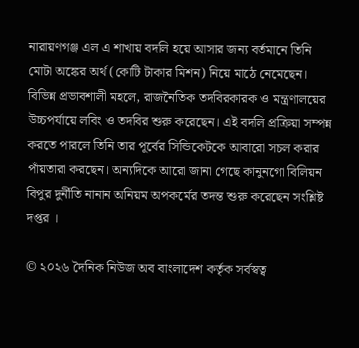নারায়ণগঞ্জ এল এ শাখায় বদলি হয়ে আসার জন্য বর্তমানে তিনি মোটা অঙ্কের অর্থ (কোটি টাকার মিশন) নিয়ে মাঠে নেমেছেন। বিভিন্ন প্রভাবশালী মহলে, রাজনৈতিক তদবিরকারক ও মন্ত্রণালয়ের উচ্চপর্যায়ে লবিং ও তদবির শুরু করেছেন। এই বদলি প্রক্রিয়া সম্পন্ন করতে পারলে তিনি তার পূর্বের সিন্ডিকেটকে আবারো সচল করার পাঁয়তারা করছেন। অন্যদিকে আরো জানা গেছে কানুনগো বিলিয়ন বিপুর দুর্নীতি নানান অনিয়ম অপকর্মের তদন্ত শুরু করেছেন সংশ্লিষ্ট দপ্তর ।

© ২০২৬ দৈনিক নিউজ অব বাংলাদেশ কর্তৃক সর্বস্বত্ব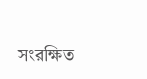সংরক্ষিত